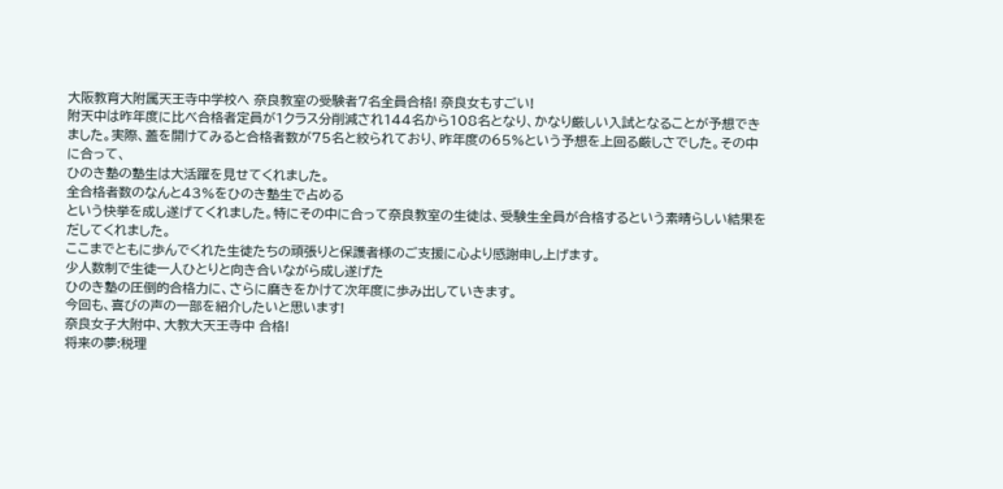大阪教育大附属天王寺中学校へ 奈良教室の受験者7名全員合格! 奈良女もすごい!
附天中は昨年度に比べ合格者定員が1クラス分削減され144名から108名となり、かなり厳しい入試となることが予想できました。実際、蓋を開けてみると合格者数が75名と絞られており、昨年度の65%という予想を上回る厳しさでした。その中に合って、
ひのき塾の塾生は大活躍を見せてくれました。
全合格者数のなんと43%をひのき塾生で占める
という快挙を成し遂げてくれました。特にその中に合って奈良教室の生徒は、受験生全員が合格するという素晴らしい結果をだしてくれました。
ここまでともに歩んでくれた生徒たちの頑張りと保護者様のご支援に心より感謝申し上げます。
少人数制で生徒一人ひとりと向き合いながら成し遂げた
ひのき塾の圧倒的合格力に、さらに磨きをかけて次年度に歩み出していきます。
今回も、喜びの声の一部を紹介したいと思います!
奈良女子大附中、大教大天王寺中 合格!
将来の夢:税理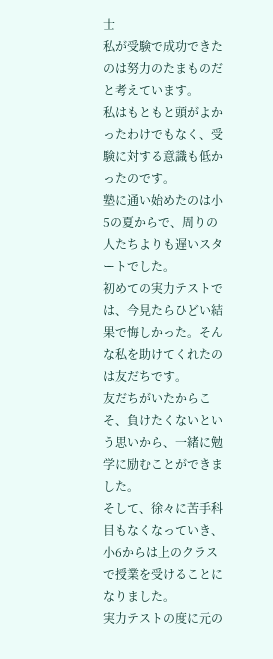士
私が受験で成功できたのは努力のたまものだと考えています。
私はもともと頭がよかったわけでもなく、受験に対する意識も低かったのです。
塾に通い始めたのは小5の夏からで、周りの人たちよりも遅いスタートでした。
初めての実力テストでは、今見たらひどい結果で悔しかった。そんな私を助けてくれたのは友だちです。
友だちがいたからこそ、負けたくないという思いから、一緒に勉学に励むことができました。
そして、徐々に苦手科目もなくなっていき、小6からは上のクラスで授業を受けることになりました。
実力テストの度に元の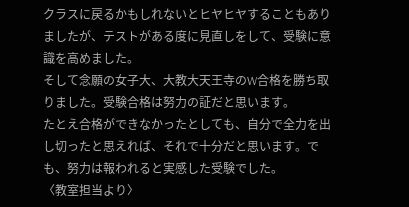クラスに戻るかもしれないとヒヤヒヤすることもありましたが、テストがある度に見直しをして、受験に意識を高めました。
そして念願の女子大、大教大天王寺のW合格を勝ち取りました。受験合格は努力の証だと思います。
たとえ合格ができなかったとしても、自分で全力を出し切ったと思えれば、それで十分だと思います。でも、努力は報われると実感した受験でした。
〈教室担当より〉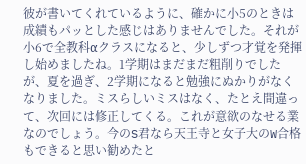彼が書いてくれているように、確かに小5のときは成績もパッとした感じはありませんでした。それが小6で全教科αクラスになると、少しずつ才覚を発揮し始めましたね。1学期はまだまだ粗削りでしたが、夏を過ぎ、2学期になると勉強にぬかりがなくなりました。ミスらしいミスはなく、たとえ間違って、次回には修正してくる。これが意欲のなせる業なのでしょう。今のS君なら天王寺と女子大のW合格もできると思い勧めたと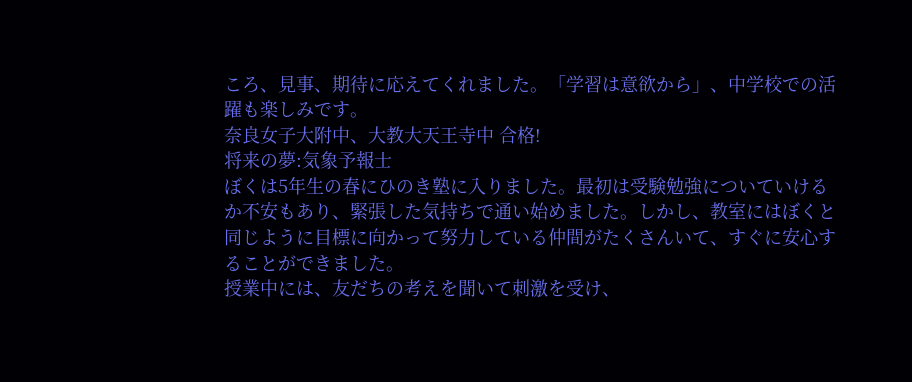ころ、見事、期待に応えてくれました。「学習は意欲から」、中学校での活躍も楽しみです。
奈良女子大附中、大教大天王寺中 合格!
将来の夢:気象予報士
ぼくは5年生の春にひのき塾に入りました。最初は受験勉強についていけるか不安もあり、緊張した気持ちで通い始めました。しかし、教室にはぼくと同じように目標に向かって努力している仲間がたくさんいて、すぐに安心することができました。
授業中には、友だちの考えを聞いて刺激を受け、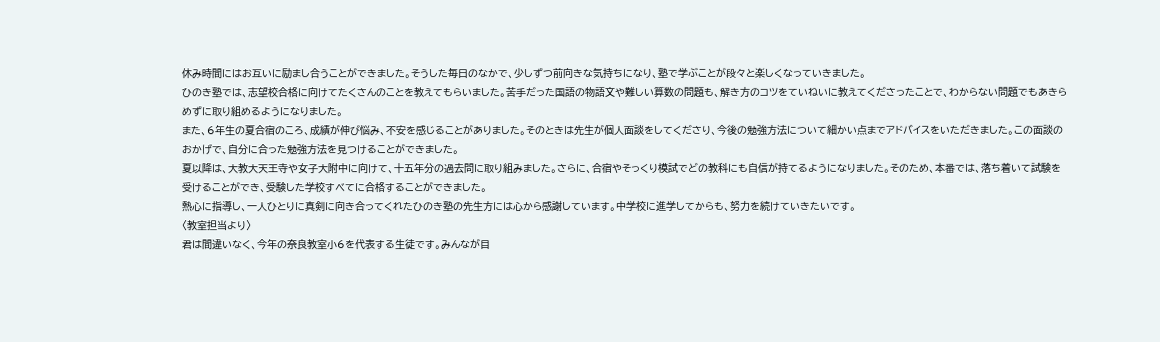休み時間にはお互いに励まし合うことができました。そうした毎日のなかで、少しずつ前向きな気持ちになり、塾で学ぶことが段々と楽しくなっていきました。
ひのき塾では、志望校合格に向けてたくさんのことを教えてもらいました。苦手だった国語の物語文や難しい算数の問題も、解き方のコツをていねいに教えてくださったことで、わからない問題でもあきらめずに取り組めるようになりました。
また、6年生の夏合宿のころ、成績が伸び悩み、不安を感じることがありました。そのときは先生が個人面談をしてくださり、今後の勉強方法について細かい点までアドバイスをいただきました。この面談のおかげで、自分に合った勉強方法を見つけることができました。
夏以降は、大教大天王寺や女子大附中に向けて、十五年分の過去問に取り組みました。さらに、合宿やそっくり模試でどの教科にも自信が持てるようになりました。そのため、本番では、落ち着いて試験を受けることができ、受験した学校すべてに合格することができました。
熱心に指導し、一人ひとりに真剣に向き合ってくれたひのき塾の先生方には心から感謝しています。中学校に進学してからも、努力を続けていきたいです。
〈教室担当より〉
君は間違いなく、今年の奈良教室小6を代表する生徒です。みんなが目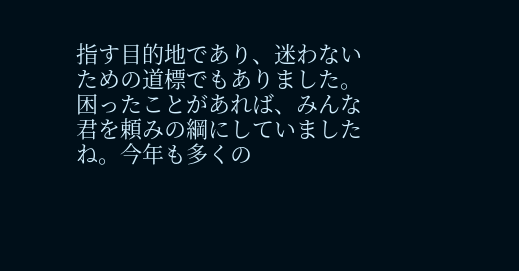指す目的地であり、迷わないための道標でもありました。困ったことがあれば、みんな君を頼みの綱にしていましたね。今年も多くの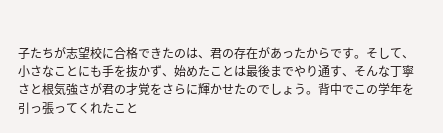子たちが志望校に合格できたのは、君の存在があったからです。そして、小さなことにも手を抜かず、始めたことは最後までやり通す、そんな丁寧さと根気強さが君の才覚をさらに輝かせたのでしょう。背中でこの学年を引っ張ってくれたこと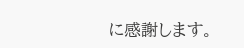に感謝します。